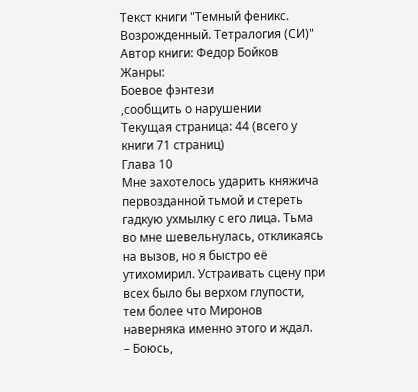Текст книги "Темный феникс. Возрожденный. Тетралогия (СИ)"
Автор книги: Федор Бойков
Жанры:
Боевое фэнтези
,сообщить о нарушении
Текущая страница: 44 (всего у книги 71 страниц)
Глава 10
Мне захотелось ударить княжича первозданной тьмой и стереть гадкую ухмылку с его лица. Тьма во мне шевельнулась, откликаясь на вызов, но я быстро её утихомирил. Устраивать сцену при всех было бы верхом глупости, тем более что Миронов наверняка именно этого и ждал.
– Боюсь,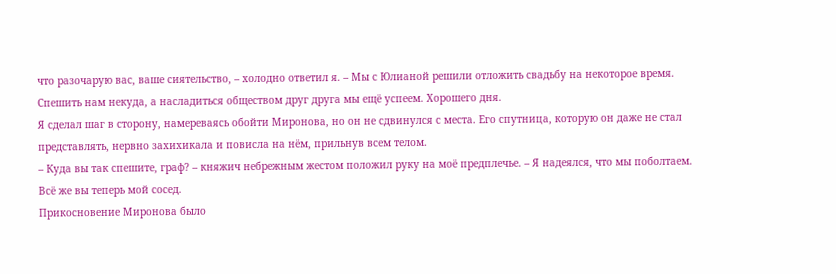что разочарую вас, ваше сиятельство, – холодно ответил я. – Мы с Юлианой решили отложить свадьбу на некоторое время. Спешить нам некуда, а насладиться обществом друг друга мы ещё успеем. Хорошего дня.
Я сделал шаг в сторону, намереваясь обойти Миронова, но он не сдвинулся с места. Его спутница, которую он даже не стал представлять, нервно захихикала и повисла на нём, прильнув всем телом.
– Куда вы так спешите, граф? – княжич небрежным жестом положил руку на моё предплечье. – Я надеялся, что мы поболтаем. Всё же вы теперь мой сосед.
Прикосновение Миронова было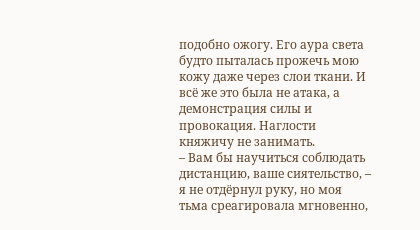подобно ожогу. Его аура света будто пыталась прожечь мою кожу даже через слои ткани. И всё же это была не атака, а демонстрация силы и провокация. Наглости княжичу не занимать.
– Вам бы научиться соблюдать дистанцию, ваше сиятельство, – я не отдёрнул руку, но моя тьма среагировала мгновенно,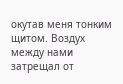окутав меня тонким щитом. Воздух между нами затрещал от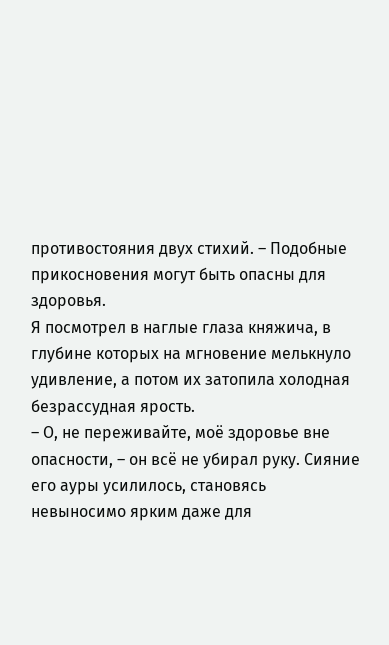противостояния двух стихий. – Подобные прикосновения могут быть опасны для здоровья.
Я посмотрел в наглые глаза княжича, в глубине которых на мгновение мелькнуло удивление, а потом их затопила холодная безрассудная ярость.
– О, не переживайте, моё здоровье вне опасности, – он всё не убирал руку. Сияние его ауры усилилось, становясь невыносимо ярким даже для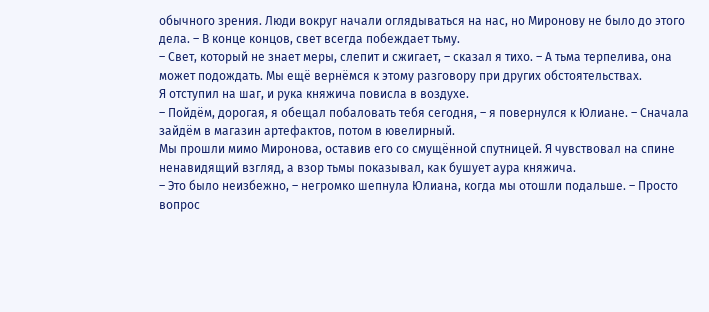обычного зрения. Люди вокруг начали оглядываться на нас, но Миронову не было до этого дела. – В конце концов, свет всегда побеждает тьму.
– Свет, который не знает меры, слепит и сжигает, – сказал я тихо. – А тьма терпелива, она может подождать. Мы ещё вернёмся к этому разговору при других обстоятельствах.
Я отступил на шаг, и рука княжича повисла в воздухе.
– Пойдём, дорогая, я обещал побаловать тебя сегодня, – я повернулся к Юлиане. – Сначала зайдём в магазин артефактов, потом в ювелирный.
Мы прошли мимо Миронова, оставив его со смущённой спутницей. Я чувствовал на спине ненавидящий взгляд, а взор тьмы показывал, как бушует аура княжича.
– Это было неизбежно, – негромко шепнула Юлиана, когда мы отошли подальше. – Просто вопрос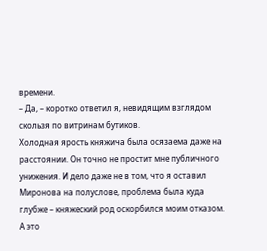времени.
– Да, – коротко ответил я, невидящим взглядом скользя по витринам бутиков.
Холодная ярость княжича была осязаема даже на расстоянии. Он точно не простит мне публичного унижения. И дело даже не в том, что я оставил Миронова на полуслове, проблема была куда глубже – княжеский род оскорбился моим отказом.
А это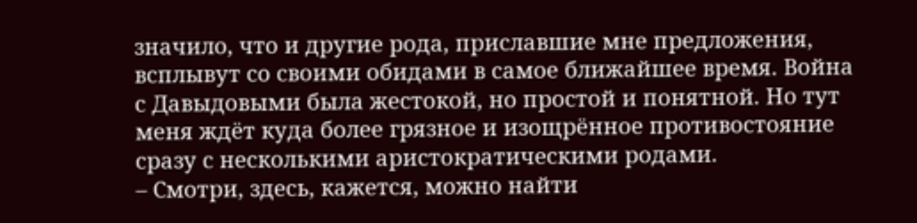значило, что и другие рода, приславшие мне предложения, всплывут со своими обидами в самое ближайшее время. Война с Давыдовыми была жестокой, но простой и понятной. Но тут меня ждёт куда более грязное и изощрённое противостояние сразу с несколькими аристократическими родами.
– Смотри, здесь, кажется, можно найти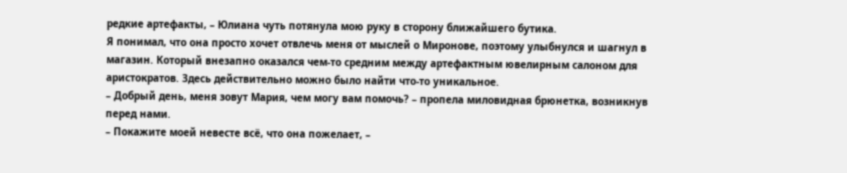редкие артефакты, – Юлиана чуть потянула мою руку в сторону ближайшего бутика.
Я понимал, что она просто хочет отвлечь меня от мыслей о Миронове, поэтому улыбнулся и шагнул в магазин. Который внезапно оказался чем‑то средним между артефактным ювелирным салоном для аристократов. Здесь действительно можно было найти что‑то уникальное.
– Добрый день, меня зовут Мария, чем могу вам помочь? – пропела миловидная брюнетка, возникнув перед нами.
– Покажите моей невесте всё, что она пожелает, –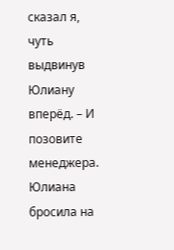сказал я, чуть выдвинув Юлиану вперёд. – И позовите менеджера.
Юлиана бросила на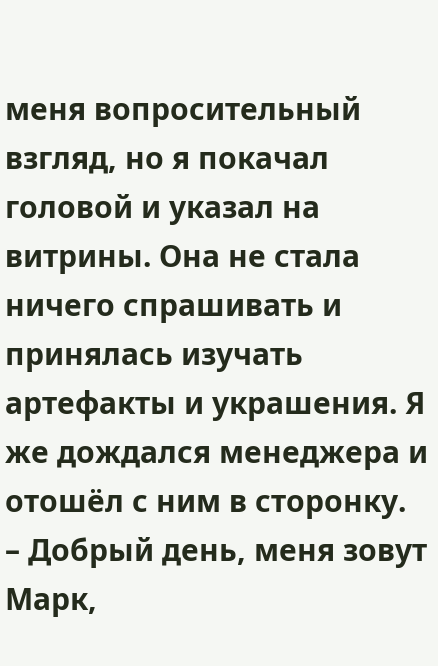меня вопросительный взгляд, но я покачал головой и указал на витрины. Она не стала ничего спрашивать и принялась изучать артефакты и украшения. Я же дождался менеджера и отошёл с ним в сторонку.
– Добрый день, меня зовут Марк,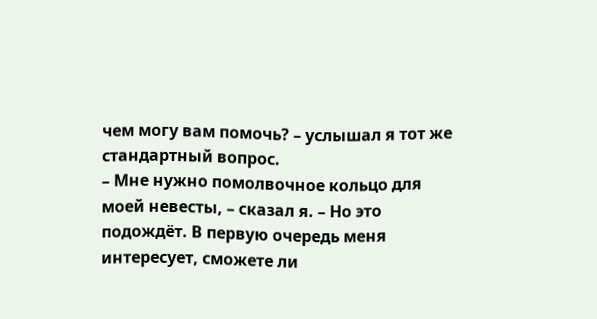чем могу вам помочь? – услышал я тот же стандартный вопрос.
– Мне нужно помолвочное кольцо для моей невесты, – сказал я. – Но это подождёт. В первую очередь меня интересует, сможете ли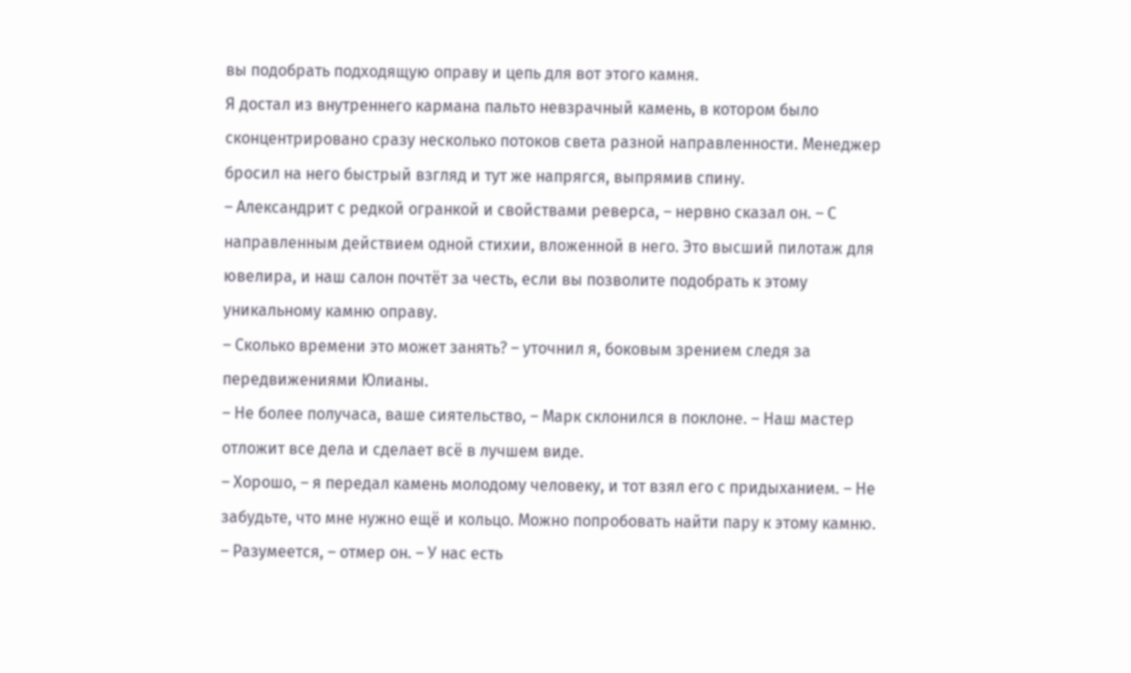вы подобрать подходящую оправу и цепь для вот этого камня.
Я достал из внутреннего кармана пальто невзрачный камень, в котором было сконцентрировано сразу несколько потоков света разной направленности. Менеджер бросил на него быстрый взгляд и тут же напрягся, выпрямив спину.
– Александрит с редкой огранкой и свойствами реверса, – нервно сказал он. – С направленным действием одной стихии, вложенной в него. Это высший пилотаж для ювелира, и наш салон почтёт за честь, если вы позволите подобрать к этому уникальному камню оправу.
– Сколько времени это может занять? – уточнил я, боковым зрением следя за передвижениями Юлианы.
– Не более получаса, ваше сиятельство, – Марк склонился в поклоне. – Наш мастер отложит все дела и сделает всё в лучшем виде.
– Хорошо, – я передал камень молодому человеку, и тот взял его с придыханием. – Не забудьте, что мне нужно ещё и кольцо. Можно попробовать найти пару к этому камню.
– Разумеется, – отмер он. – У нас есть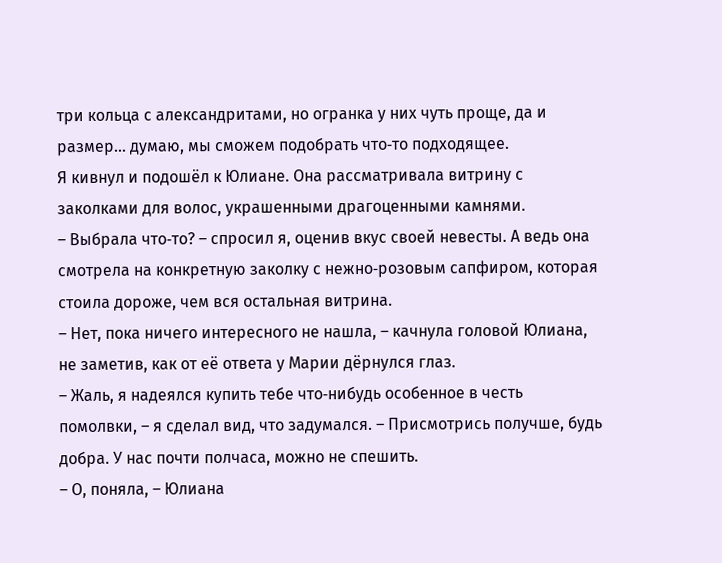три кольца с александритами, но огранка у них чуть проще, да и размер… думаю, мы сможем подобрать что‑то подходящее.
Я кивнул и подошёл к Юлиане. Она рассматривала витрину с заколками для волос, украшенными драгоценными камнями.
– Выбрала что‑то? – спросил я, оценив вкус своей невесты. А ведь она смотрела на конкретную заколку с нежно‑розовым сапфиром, которая стоила дороже, чем вся остальная витрина.
– Нет, пока ничего интересного не нашла, – качнула головой Юлиана, не заметив, как от её ответа у Марии дёрнулся глаз.
– Жаль, я надеялся купить тебе что‑нибудь особенное в честь помолвки, – я сделал вид, что задумался. – Присмотрись получше, будь добра. У нас почти полчаса, можно не спешить.
– О, поняла, – Юлиана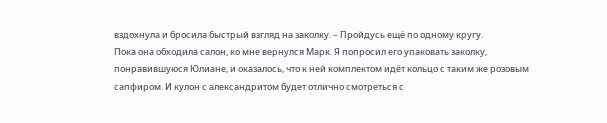вздохнула и бросила быстрый взгляд на заколку. – Пройдусь ещё по одному кругу.
Пока она обходила салон, ко мне вернулся Марк. Я попросил его упаковать заколку, понравившуюся Юлиане, и оказалось, что к ней комплектом идёт кольцо с таким же розовым сапфиром. И кулон с александритом будет отлично смотреться с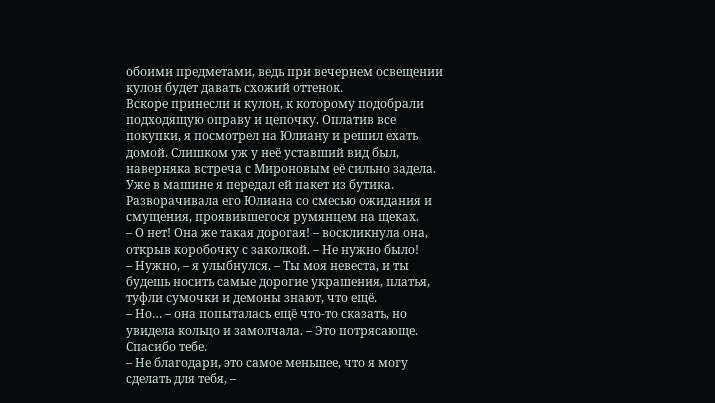обоими предметами, ведь при вечернем освещении кулон будет давать схожий оттенок.
Вскоре принесли и кулон, к которому подобрали подходящую оправу и цепочку. Оплатив все покупки, я посмотрел на Юлиану и решил ехать домой. Слишком уж у неё уставший вид был, наверняка встреча с Мироновым её сильно задела.
Уже в машине я передал ей пакет из бутика. Разворачивала его Юлиана со смесью ожидания и смущения, проявившегося румянцем на щеках.
– О нет! Она же такая дорогая! – воскликнула она, открыв коробочку с заколкой. – Не нужно было!
– Нужно, – я улыбнулся. – Ты моя невеста, и ты будешь носить самые дорогие украшения, платья, туфли сумочки и демоны знают, что ещё.
– Но… – она попыталась ещё что‑то сказать, но увидела кольцо и замолчала. – Это потрясающе. Спасибо тебе.
– Не благодари, это самое меньшее, что я могу сделать для тебя, –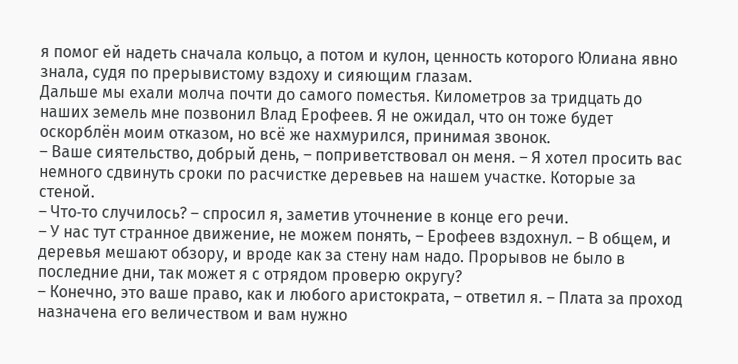я помог ей надеть сначала кольцо, а потом и кулон, ценность которого Юлиана явно знала, судя по прерывистому вздоху и сияющим глазам.
Дальше мы ехали молча почти до самого поместья. Километров за тридцать до наших земель мне позвонил Влад Ерофеев. Я не ожидал, что он тоже будет оскорблён моим отказом, но всё же нахмурился, принимая звонок.
– Ваше сиятельство, добрый день, – поприветствовал он меня. – Я хотел просить вас немного сдвинуть сроки по расчистке деревьев на нашем участке. Которые за стеной.
– Что‑то случилось? – спросил я, заметив уточнение в конце его речи.
– У нас тут странное движение, не можем понять, – Ерофеев вздохнул. – В общем, и деревья мешают обзору, и вроде как за стену нам надо. Прорывов не было в последние дни, так может я с отрядом проверю округу?
– Конечно, это ваше право, как и любого аристократа, – ответил я. – Плата за проход назначена его величеством и вам нужно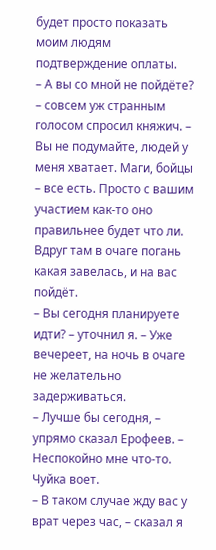будет просто показать моим людям подтверждение оплаты.
– А вы со мной не пойдёте? – совсем уж странным голосом спросил княжич. – Вы не подумайте, людей у меня хватает. Маги, бойцы – все есть. Просто с вашим участием как‑то оно правильнее будет что ли. Вдруг там в очаге погань какая завелась, и на вас пойдёт.
– Вы сегодня планируете идти? – уточнил я. – Уже вечереет, на ночь в очаге не желательно задерживаться.
– Лучше бы сегодня, – упрямо сказал Ерофеев. – Неспокойно мне что‑то. Чуйка воет.
– В таком случае жду вас у врат через час, – сказал я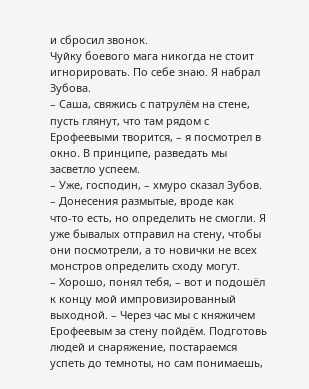и сбросил звонок.
Чуйку боевого мага никогда не стоит игнорировать. По себе знаю. Я набрал Зубова.
– Саша, свяжись с патрулём на стене, пусть глянут, что там рядом с Ерофеевыми творится, – я посмотрел в окно. В принципе, разведать мы засветло успеем.
– Уже, господин, – хмуро сказал Зубов. – Донесения размытые, вроде как что‑то есть, но определить не смогли. Я уже бывалых отправил на стену, чтобы они посмотрели, а то новички не всех монстров определить сходу могут.
– Хорошо, понял тебя, – вот и подошёл к концу мой импровизированный выходной. – Через час мы с княжичем Ерофеевым за стену пойдём. Подготовь людей и снаряжение, постараемся успеть до темноты, но сам понимаешь,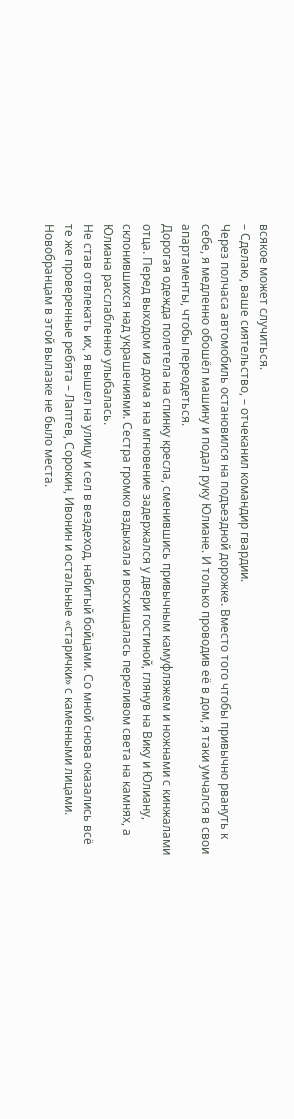всякое может случиться.
– Сделаю, ваше сиятельство, – отчеканил командир гвардии.
Через полчаса автомобиль остановился на подъездной дорожке. Вместо того чтобы привычно рвануть к себе, я медленно обошёл машину и подал руку Юлиане. И только проводив её в дом, я таки умчался в свои апартаменты, чтобы переодеться.
Дорогая одежда полетела на спинку кресла, сменившись привычным камуфляжем и ножнами с кинжалами отца. Перед выходом из дома я на мгновение задержался у двери гостиной, глянув на Вику и Юлиану, склонившихся над украшениями. Сестра громко вздыхала и восхищалась переливом света на камнях, а Юлиана расслабленно улыбалась.
Не став отвлекать их, я вышел на улицу и сел в вездеход, набитый бойцами. Со мной снова оказались всё те же проверенные ребята – Лаптев, Сорокин, Ивонин и остальные «старички» с каменными лицами. Новобранцам в этой вылазке не было места.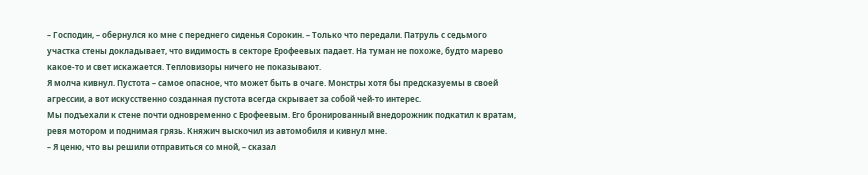– Господин, – обернулся ко мне с переднего сиденья Сорокин. – Только что передали. Патруль с седьмого участка стены докладывает, что видимость в секторе Ерофеевых падает. На туман не похоже, будто марево какое‑то и свет искажается. Тепловизоры ничего не показывают.
Я молча кивнул. Пустота – самое опасное, что может быть в очаге. Монстры хотя бы предсказуемы в своей агрессии, а вот искусственно созданная пустота всегда скрывает за собой чей‑то интерес.
Мы подъехали к стене почти одновременно с Ерофеевым. Его бронированный внедорожник подкатил к вратам, ревя мотором и поднимая грязь. Княжич выскочил из автомобиля и кивнул мне.
– Я ценю, что вы решили отправиться со мной, – сказал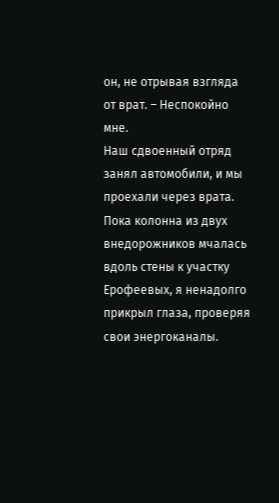он, не отрывая взгляда от врат. – Неспокойно мне.
Наш сдвоенный отряд занял автомобили, и мы проехали через врата. Пока колонна из двух внедорожников мчалась вдоль стены к участку Ерофеевых, я ненадолго прикрыл глаза, проверяя свои энергоканалы.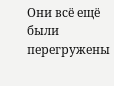Они всё ещё были перегружены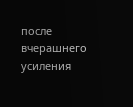после вчерашнего усиления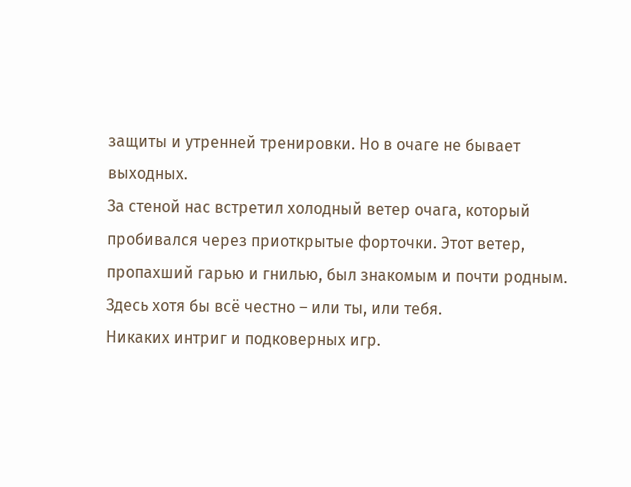защиты и утренней тренировки. Но в очаге не бывает выходных.
За стеной нас встретил холодный ветер очага, который пробивался через приоткрытые форточки. Этот ветер, пропахший гарью и гнилью, был знакомым и почти родным. Здесь хотя бы всё честно – или ты, или тебя.
Никаких интриг и подковерных игр.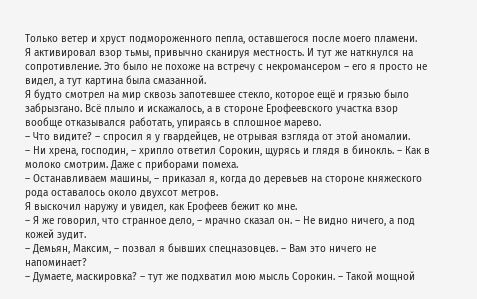Только ветер и хруст подмороженного пепла, оставшегося после моего пламени.
Я активировал взор тьмы, привычно сканируя местность. И тут же наткнулся на сопротивление. Это было не похоже на встречу с некромансером – его я просто не видел, а тут картина была смазанной.
Я будто смотрел на мир сквозь запотевшее стекло, которое ещё и грязью было забрызгано. Всё плыло и искажалось, а в стороне Ерофеевского участка взор вообще отказывался работать, упираясь в сплошное марево.
– Что видите? – спросил я у гвардейцев, не отрывая взгляда от этой аномалии.
– Ни хрена, господин, – хрипло ответил Сорокин, щурясь и глядя в бинокль. – Как в молоко смотрим. Даже с приборами помеха.
– Останавливаем машины, – приказал я, когда до деревьев на стороне княжеского рода оставалось около двухсот метров.
Я выскочил наружу и увидел, как Ерофеев бежит ко мне.
– Я же говорил, что странное дело, – мрачно сказал он. – Не видно ничего, а под кожей зудит.
– Демьян, Максим, – позвал я бывших спецназовцев. – Вам это ничего не напоминает?
– Думаете, маскировка? – тут же подхватил мою мысль Сорокин. – Такой мощной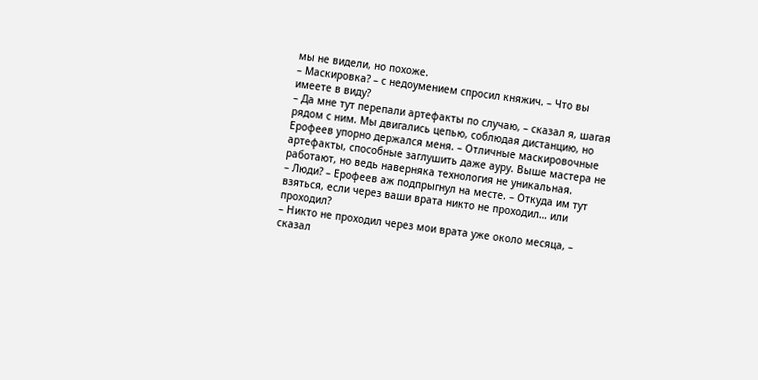мы не видели, но похоже.
– Маскировка? – с недоумением спросил княжич. – Что вы имеете в виду?
– Да мне тут перепали артефакты по случаю, – сказал я, шагая рядом с ним. Мы двигались цепью, соблюдая дистанцию, но Ерофеев упорно держался меня. – Отличные маскировочные артефакты, способные заглушить даже ауру. Выше мастера не работают, но ведь наверняка технология не уникальная.
– Люди? – Ерофеев аж подпрыгнул на месте. – Откуда им тут взяться, если через ваши врата никто не проходил… или проходил?
– Никто не проходил через мои врата уже около месяца, – сказал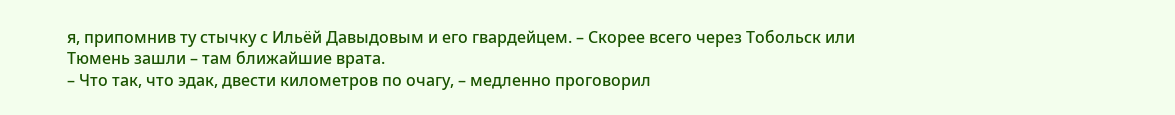я, припомнив ту стычку с Ильёй Давыдовым и его гвардейцем. – Скорее всего через Тобольск или Тюмень зашли – там ближайшие врата.
– Что так, что эдак, двести километров по очагу, – медленно проговорил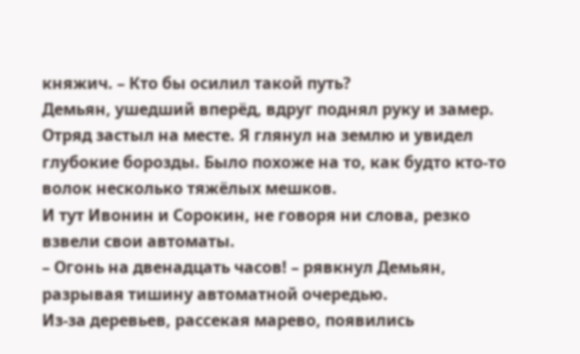княжич. – Кто бы осилил такой путь?
Демьян, ушедший вперёд, вдруг поднял руку и замер. Отряд застыл на месте. Я глянул на землю и увидел глубокие борозды. Было похоже на то, как будто кто‑то волок несколько тяжёлых мешков.
И тут Ивонин и Сорокин, не говоря ни слова, резко взвели свои автоматы.
– Огонь на двенадцать часов! – рявкнул Демьян, разрывая тишину автоматной очередью.
Из‑за деревьев, рассекая марево, появились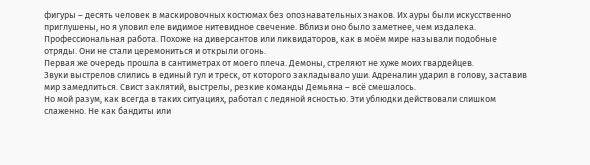фигуры – десять человек в маскировочных костюмах без опознавательных знаков. Их ауры были искусственно приглушены, но я уловил еле видимое нитевидное свечение. Вблизи оно было заметнее, чем издалека.
Профессиональная работа. Похоже на диверсантов или ликвидаторов, как в моём мире называли подобные отряды. Они не стали церемониться и открыли огонь.
Первая же очередь прошла в сантиметрах от моего плеча. Демоны, стреляют не хуже моих гвардейцев.
Звуки выстрелов слились в единый гул и треск, от которого закладывало уши. Адреналин ударил в голову, заставив мир замедлиться. Свист заклятий, выстрелы, резкие команды Демьяна – всё смешалось.
Но мой разум, как всегда в таких ситуациях, работал с ледяной ясностью. Эти ублюдки действовали слишком слаженно. Не как бандиты или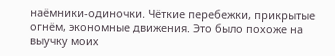наёмники‑одиночки. Чёткие перебежки, прикрытые огнём, экономные движения. Это было похоже на выучку моих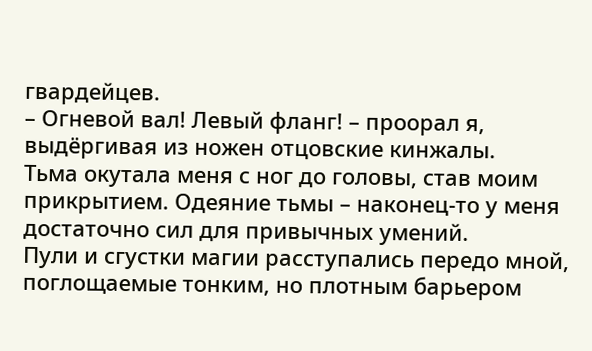гвардейцев.
– Огневой вал! Левый фланг! – проорал я, выдёргивая из ножен отцовские кинжалы.
Тьма окутала меня с ног до головы, став моим прикрытием. Одеяние тьмы – наконец‑то у меня достаточно сил для привычных умений.
Пули и сгустки магии расступались передо мной, поглощаемые тонким, но плотным барьером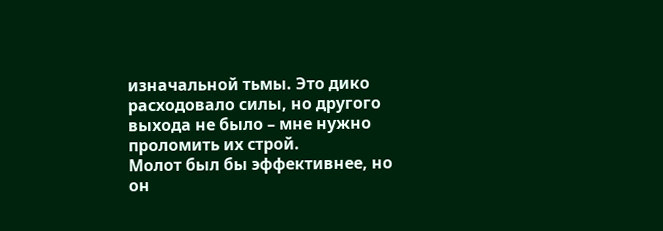изначальной тьмы. Это дико расходовало силы, но другого выхода не было – мне нужно проломить их строй.
Молот был бы эффективнее, но он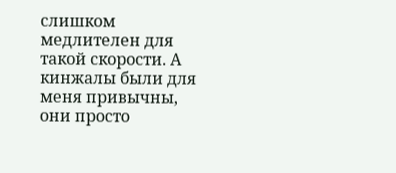слишком медлителен для такой скорости. А кинжалы были для меня привычны, они просто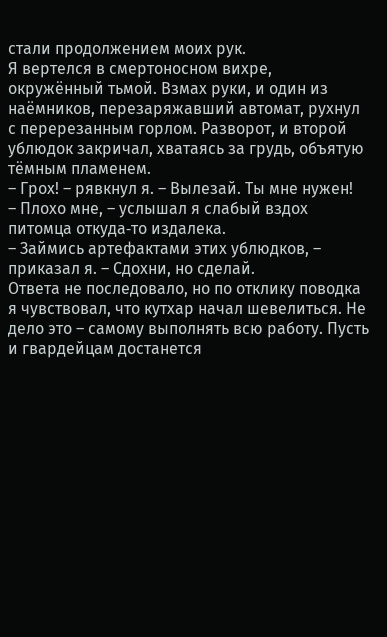стали продолжением моих рук.
Я вертелся в смертоносном вихре, окружённый тьмой. Взмах руки, и один из наёмников, перезаряжавший автомат, рухнул с перерезанным горлом. Разворот, и второй ублюдок закричал, хватаясь за грудь, объятую тёмным пламенем.
– Грох! – рявкнул я. – Вылезай. Ты мне нужен!
– Плохо мне, – услышал я слабый вздох питомца откуда‑то издалека.
– Займись артефактами этих ублюдков, – приказал я. – Сдохни, но сделай.
Ответа не последовало, но по отклику поводка я чувствовал, что кутхар начал шевелиться. Не дело это – самому выполнять всю работу. Пусть и гвардейцам достанется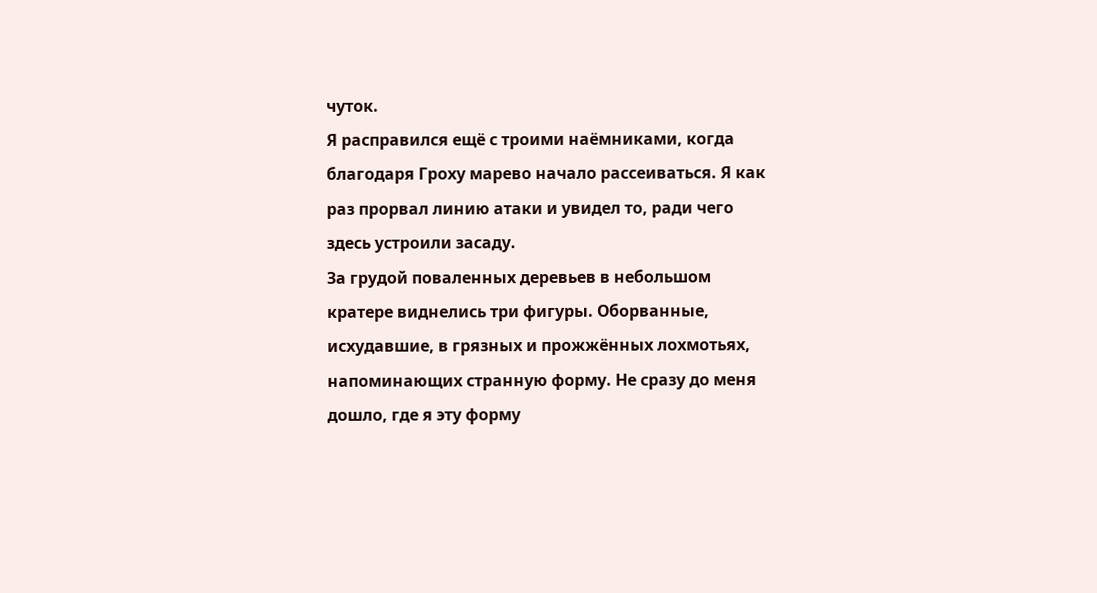чуток.
Я расправился ещё с троими наёмниками, когда благодаря Гроху марево начало рассеиваться. Я как раз прорвал линию атаки и увидел то, ради чего здесь устроили засаду.
За грудой поваленных деревьев в небольшом кратере виднелись три фигуры. Оборванные, исхудавшие, в грязных и прожжённых лохмотьях, напоминающих странную форму. Не сразу до меня дошло, где я эту форму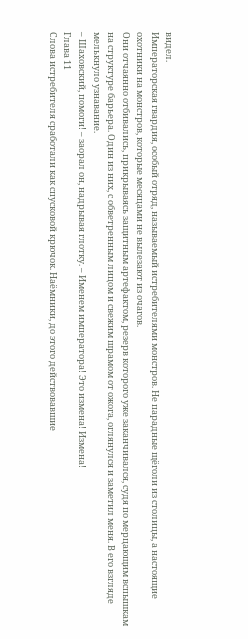видел.
Императорская гвардия, особый отряд, называемый истребителями монстров. Не парадные щёголи из столицы, а настоящие охотники на монстров, которые месяцами не вылезают из очагов.
Они отчаянно отбивались, прикрываясь защитным артефактом, резерв которого уже заканчивался, судя по мерцающим вспышкам на структуре барьера. Один из них, с обветренным лицом и свежим шрамом от ожога, оглянулся и заметил меня. В его взгляде мелькнуло узнавание.
– Шаховский, помоги! – заорал он, надрывая глотку. – Именем императора! Это измена! Измена!
Глава 11
Слова истребителя сработали как спусковой крючок. Наёмники, до этого действовавшие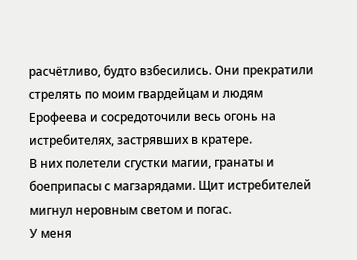расчётливо, будто взбесились. Они прекратили стрелять по моим гвардейцам и людям Ерофеева и сосредоточили весь огонь на истребителях, застрявших в кратере.
В них полетели сгустки магии, гранаты и боеприпасы с магзарядами. Щит истребителей мигнул неровным светом и погас.
У меня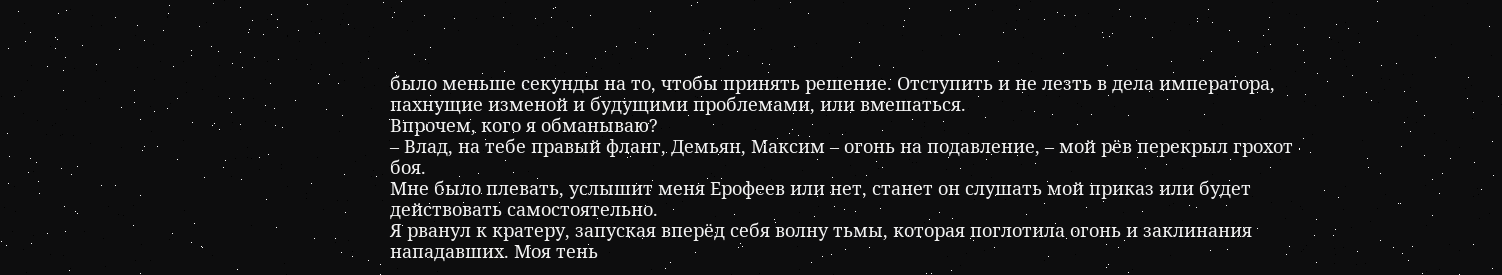было меньше секунды на то, чтобы принять решение. Отступить и не лезть в дела императора, пахнущие изменой и будущими проблемами, или вмешаться.
Впрочем, кого я обманываю?
– Влад, на тебе правый фланг, Демьян, Максим – огонь на подавление, – мой рёв перекрыл грохот боя.
Мне было плевать, услышит меня Ерофеев или нет, станет он слушать мой приказ или будет действовать самостоятельно.
Я рванул к кратеру, запуская вперёд себя волну тьмы, которая поглотила огонь и заклинания нападавших. Моя тень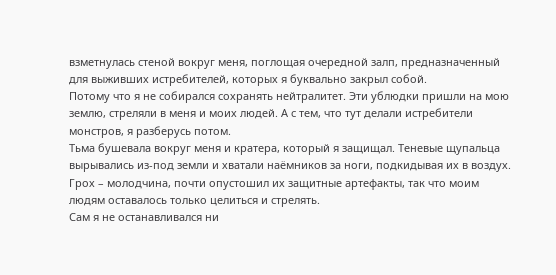взметнулась стеной вокруг меня, поглощая очередной залп, предназначенный для выживших истребителей, которых я буквально закрыл собой.
Потому что я не собирался сохранять нейтралитет. Эти ублюдки пришли на мою землю, стреляли в меня и моих людей. А с тем, что тут делали истребители монстров, я разберусь потом.
Тьма бушевала вокруг меня и кратера, который я защищал. Теневые щупальца вырывались из‑под земли и хватали наёмников за ноги, подкидывая их в воздух. Грох – молодчина, почти опустошил их защитные артефакты, так что моим людям оставалось только целиться и стрелять.
Сам я не останавливался ни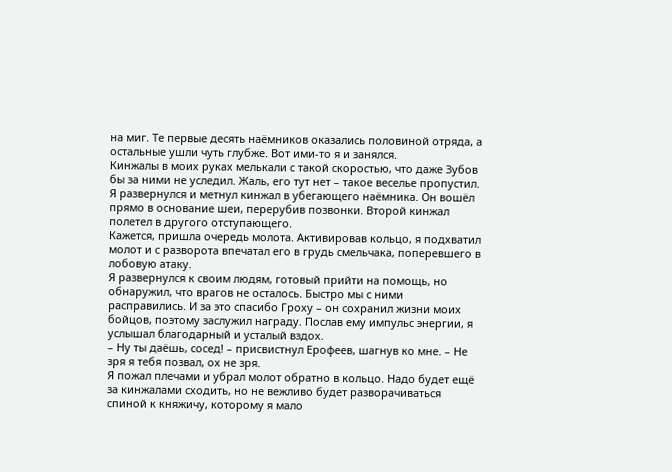на миг. Те первые десять наёмников оказались половиной отряда, а остальные ушли чуть глубже. Вот ими‑то я и занялся.
Кинжалы в моих руках мелькали с такой скоростью, что даже Зубов бы за ними не уследил. Жаль, его тут нет – такое веселье пропустил.
Я развернулся и метнул кинжал в убегающего наёмника. Он вошёл прямо в основание шеи, перерубив позвонки. Второй кинжал полетел в другого отступающего.
Кажется, пришла очередь молота. Активировав кольцо, я подхватил молот и с разворота впечатал его в грудь смельчака, поперевшего в лобовую атаку.
Я развернулся к своим людям, готовый прийти на помощь, но обнаружил, что врагов не осталось. Быстро мы с ними расправились. И за это спасибо Гроху – он сохранил жизни моих бойцов, поэтому заслужил награду. Послав ему импульс энергии, я услышал благодарный и усталый вздох.
– Ну ты даёшь, сосед! – присвистнул Ерофеев, шагнув ко мне. – Не зря я тебя позвал, ох не зря.
Я пожал плечами и убрал молот обратно в кольцо. Надо будет ещё за кинжалами сходить, но не вежливо будет разворачиваться спиной к княжичу, которому я мало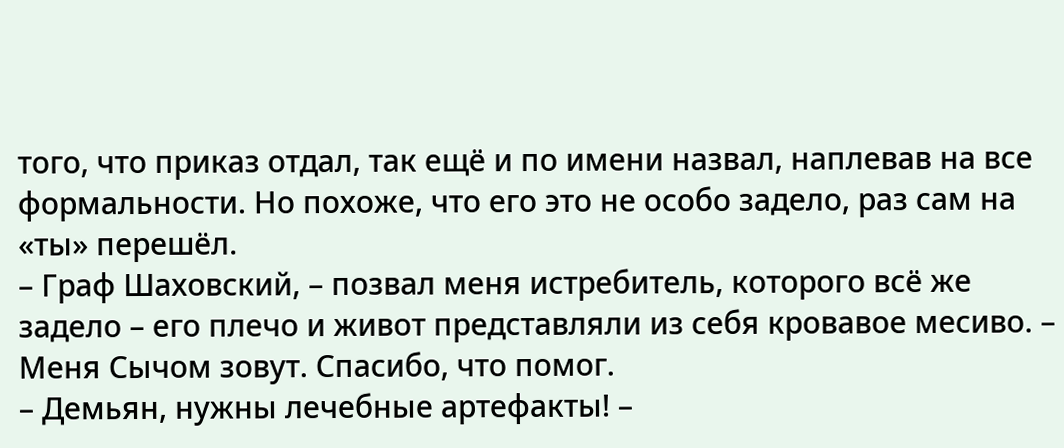того, что приказ отдал, так ещё и по имени назвал, наплевав на все формальности. Но похоже, что его это не особо задело, раз сам на «ты» перешёл.
– Граф Шаховский, – позвал меня истребитель, которого всё же задело – его плечо и живот представляли из себя кровавое месиво. – Меня Сычом зовут. Спасибо, что помог.
– Демьян, нужны лечебные артефакты! –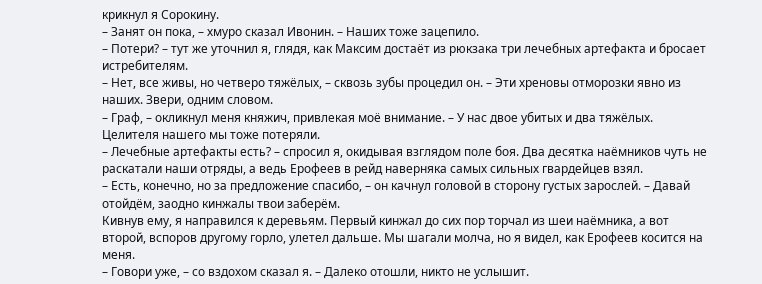крикнул я Сорокину.
– Занят он пока, – хмуро сказал Ивонин. – Наших тоже зацепило.
– Потери? – тут же уточнил я, глядя, как Максим достаёт из рюкзака три лечебных артефакта и бросает истребителям.
– Нет, все живы, но четверо тяжёлых, – сквозь зубы процедил он. – Эти хреновы отморозки явно из наших. Звери, одним словом.
– Граф, – окликнул меня княжич, привлекая моё внимание. – У нас двое убитых и два тяжёлых. Целителя нашего мы тоже потеряли.
– Лечебные артефакты есть? – спросил я, окидывая взглядом поле боя. Два десятка наёмников чуть не раскатали наши отряды, а ведь Ерофеев в рейд наверняка самых сильных гвардейцев взял.
– Есть, конечно, но за предложение спасибо, – он качнул головой в сторону густых зарослей. – Давай отойдём, заодно кинжалы твои заберём.
Кивнув ему, я направился к деревьям. Первый кинжал до сих пор торчал из шеи наёмника, а вот второй, вспоров другому горло, улетел дальше. Мы шагали молча, но я видел, как Ерофеев косится на меня.
– Говори уже, – со вздохом сказал я. – Далеко отошли, никто не услышит.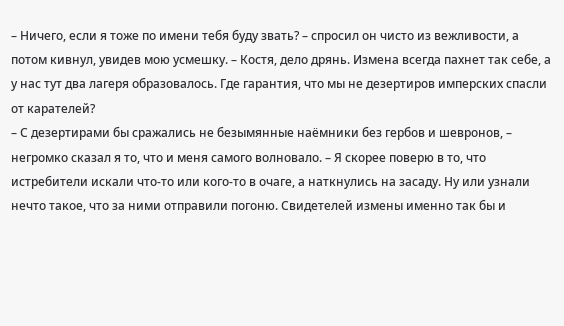– Ничего, если я тоже по имени тебя буду звать? – спросил он чисто из вежливости, а потом кивнул, увидев мою усмешку. – Костя, дело дрянь. Измена всегда пахнет так себе, а у нас тут два лагеря образовалось. Где гарантия, что мы не дезертиров имперских спасли от карателей?
– С дезертирами бы сражались не безымянные наёмники без гербов и шевронов, – негромко сказал я то, что и меня самого волновало. – Я скорее поверю в то, что истребители искали что‑то или кого‑то в очаге, а наткнулись на засаду. Ну или узнали нечто такое, что за ними отправили погоню. Свидетелей измены именно так бы и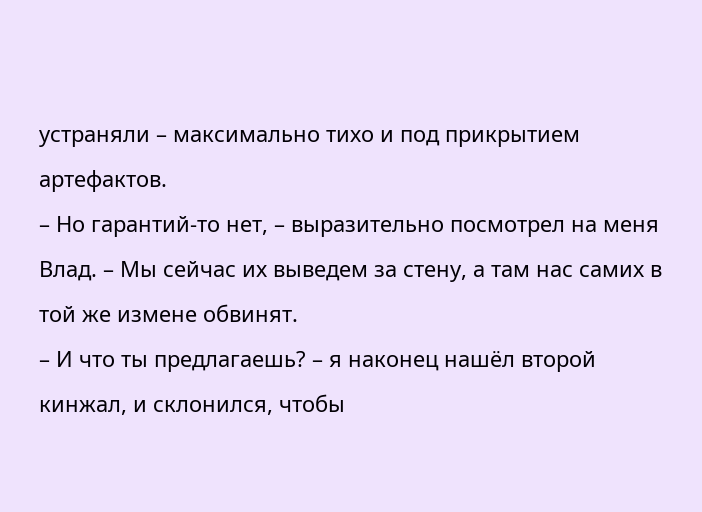устраняли – максимально тихо и под прикрытием артефактов.
– Но гарантий‑то нет, – выразительно посмотрел на меня Влад. – Мы сейчас их выведем за стену, а там нас самих в той же измене обвинят.
– И что ты предлагаешь? – я наконец нашёл второй кинжал, и склонился, чтобы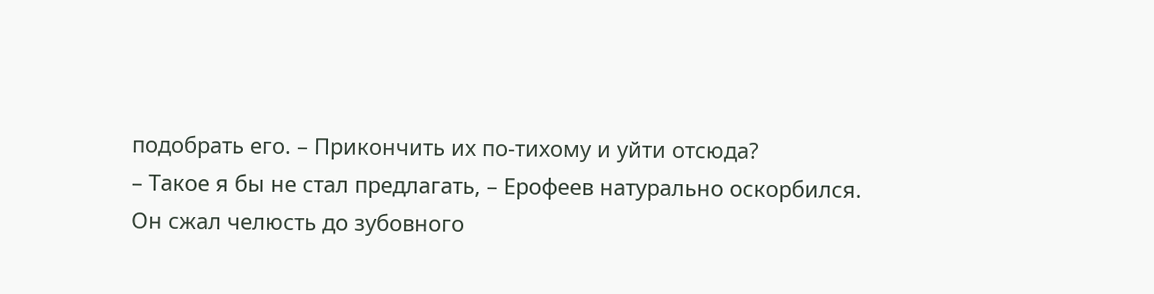подобрать его. – Прикончить их по‑тихому и уйти отсюда?
– Такое я бы не стал предлагать, – Ерофеев натурально оскорбился. Он сжал челюсть до зубовного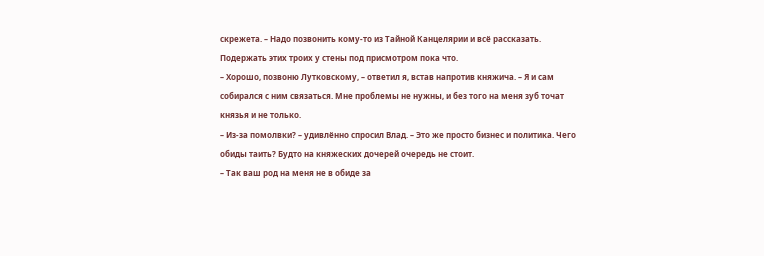скрежета. – Надо позвонить кому‑то из Тайной Канцелярии и всё рассказать. Подержать этих троих у стены под присмотром пока что.
– Хорошо, позвоню Лутковскому, – ответил я, встав напротив княжича. – Я и сам собирался с ним связаться. Мне проблемы не нужны, и без того на меня зуб точат князья и не только.
– Из‑за помолвки? – удивлённо спросил Влад. – Это же просто бизнес и политика. Чего обиды таить? Будто на княжеских дочерей очередь не стоит.
– Так ваш род на меня не в обиде за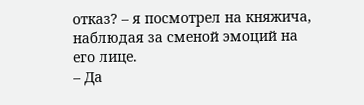отказ? – я посмотрел на княжича, наблюдая за сменой эмоций на его лице.
– Да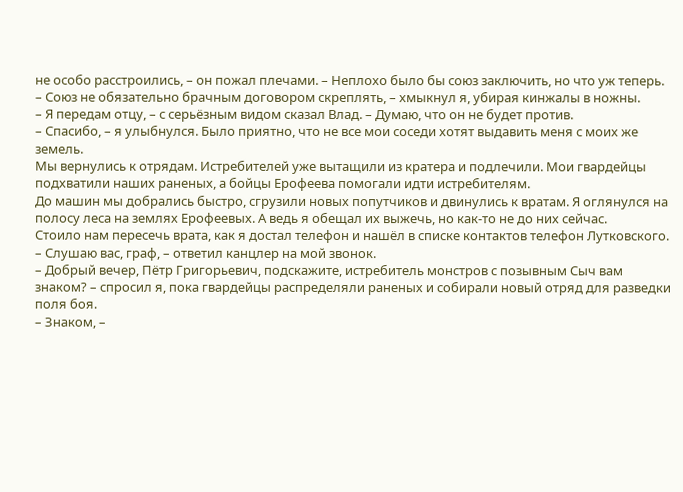не особо расстроились, – он пожал плечами. – Неплохо было бы союз заключить, но что уж теперь.
– Союз не обязательно брачным договором скреплять, – хмыкнул я, убирая кинжалы в ножны.
– Я передам отцу, – с серьёзным видом сказал Влад. – Думаю, что он не будет против.
– Спасибо, – я улыбнулся. Было приятно, что не все мои соседи хотят выдавить меня с моих же земель.
Мы вернулись к отрядам. Истребителей уже вытащили из кратера и подлечили. Мои гвардейцы подхватили наших раненых, а бойцы Ерофеева помогали идти истребителям.
До машин мы добрались быстро, сгрузили новых попутчиков и двинулись к вратам. Я оглянулся на полосу леса на землях Ерофеевых. А ведь я обещал их выжечь, но как‑то не до них сейчас.
Стоило нам пересечь врата, как я достал телефон и нашёл в списке контактов телефон Лутковского.
– Слушаю вас, граф, – ответил канцлер на мой звонок.
– Добрый вечер, Пётр Григорьевич, подскажите, истребитель монстров с позывным Сыч вам знаком? – спросил я, пока гвардейцы распределяли раненых и собирали новый отряд для разведки поля боя.
– Знаком, –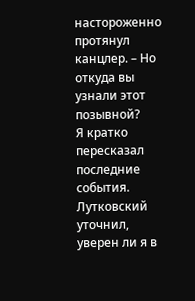настороженно протянул канцлер. – Но откуда вы узнали этот позывной?
Я кратко пересказал последние события. Лутковский уточнил, уверен ли я в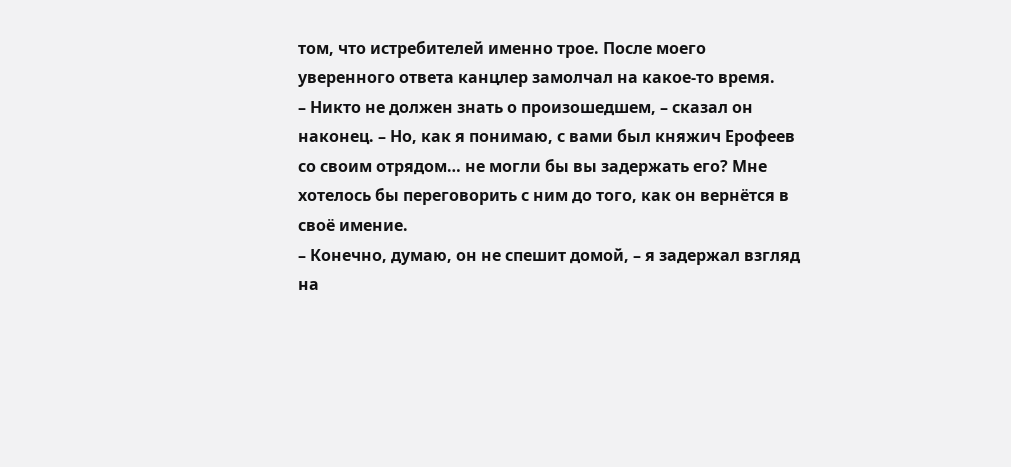том, что истребителей именно трое. После моего уверенного ответа канцлер замолчал на какое‑то время.
– Никто не должен знать о произошедшем, – сказал он наконец. – Но, как я понимаю, с вами был княжич Ерофеев со своим отрядом… не могли бы вы задержать его? Мне хотелось бы переговорить с ним до того, как он вернётся в своё имение.
– Конечно, думаю, он не спешит домой, – я задержал взгляд на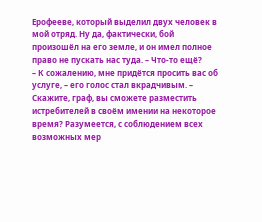Ерофееве, который выделил двух человек в мой отряд. Ну да, фактически, бой произошёл на его земле, и он имел полное право не пускать нас туда. – Что‑то ещё?
– К сожалению, мне придётся просить вас об услуге, – его голос стал вкрадчивым. – Скажите, граф, вы сможете разместить истребителей в своём имении на некоторое время? Разумеется, с соблюдением всех возможных мер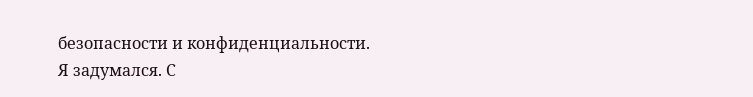безопасности и конфиденциальности.
Я задумался. С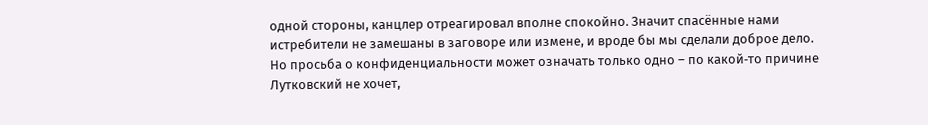одной стороны, канцлер отреагировал вполне спокойно. Значит спасённые нами истребители не замешаны в заговоре или измене, и вроде бы мы сделали доброе дело. Но просьба о конфиденциальности может означать только одно – по какой‑то причине Лутковский не хочет,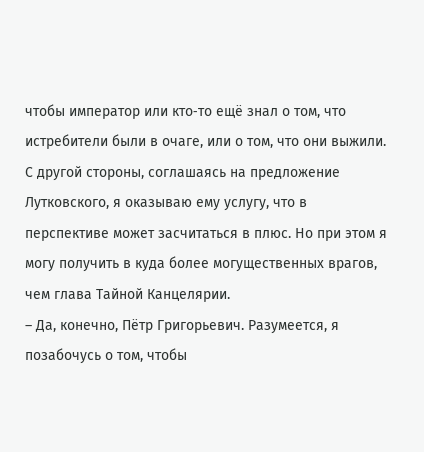чтобы император или кто‑то ещё знал о том, что истребители были в очаге, или о том, что они выжили.
С другой стороны, соглашаясь на предложение Лутковского, я оказываю ему услугу, что в перспективе может засчитаться в плюс. Но при этом я могу получить в куда более могущественных врагов, чем глава Тайной Канцелярии.
– Да, конечно, Пётр Григорьевич. Разумеется, я позабочусь о том, чтобы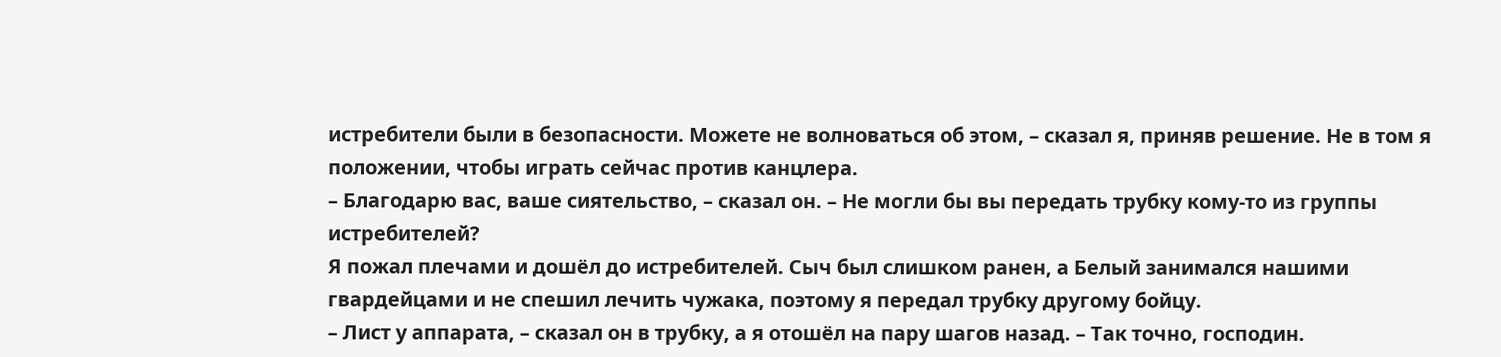истребители были в безопасности. Можете не волноваться об этом, – сказал я, приняв решение. Не в том я положении, чтобы играть сейчас против канцлера.
– Благодарю вас, ваше сиятельство, – сказал он. – Не могли бы вы передать трубку кому‑то из группы истребителей?
Я пожал плечами и дошёл до истребителей. Сыч был слишком ранен, а Белый занимался нашими гвардейцами и не спешил лечить чужака, поэтому я передал трубку другому бойцу.
– Лист у аппарата, – сказал он в трубку, а я отошёл на пару шагов назад. – Так точно, господин.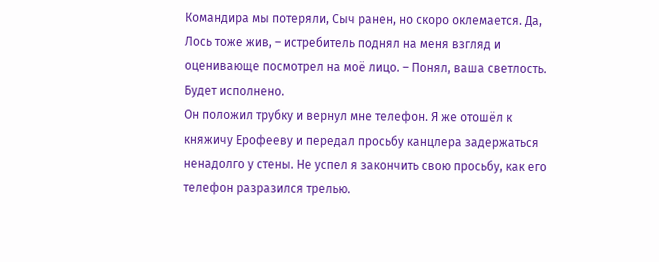Командира мы потеряли, Сыч ранен, но скоро оклемается. Да, Лось тоже жив, – истребитель поднял на меня взгляд и оценивающе посмотрел на моё лицо. – Понял, ваша светлость. Будет исполнено.
Он положил трубку и вернул мне телефон. Я же отошёл к княжичу Ерофееву и передал просьбу канцлера задержаться ненадолго у стены. Не успел я закончить свою просьбу, как его телефон разразился трелью.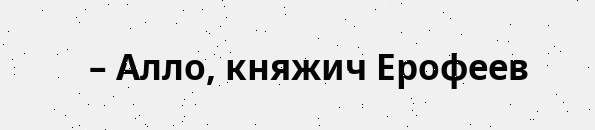– Алло, княжич Ерофеев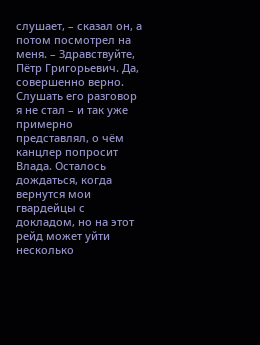слушает, – сказал он, а потом посмотрел на меня. – Здравствуйте, Пётр Григорьевич. Да, совершенно верно.
Слушать его разговор я не стал – и так уже примерно представлял, о чём канцлер попросит Влада. Осталось дождаться, когда вернутся мои гвардейцы с докладом, но на этот рейд может уйти несколько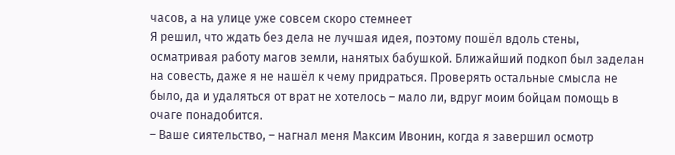часов, а на улице уже совсем скоро стемнеет
Я решил, что ждать без дела не лучшая идея, поэтому пошёл вдоль стены, осматривая работу магов земли, нанятых бабушкой. Ближайший подкоп был заделан на совесть, даже я не нашёл к чему придраться. Проверять остальные смысла не было, да и удаляться от врат не хотелось – мало ли, вдруг моим бойцам помощь в очаге понадобится.
– Ваше сиятельство, – нагнал меня Максим Ивонин, когда я завершил осмотр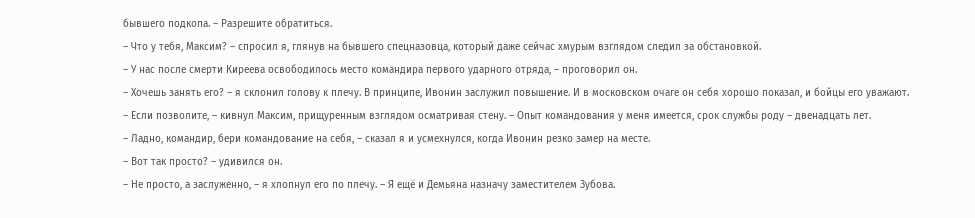бывшего подкопа. – Разрешите обратиться.
– Что у тебя, Максим? – спросил я, глянув на бывшего спецназовца, который даже сейчас хмурым взглядом следил за обстановкой.
– У нас после смерти Киреева освободилось место командира первого ударного отряда, – проговорил он.
– Хочешь занять его? – я склонил голову к плечу. В принципе, Ивонин заслужил повышение. И в московском очаге он себя хорошо показал, и бойцы его уважают.
– Если позволите, – кивнул Максим, прищуренным взглядом осматривая стену. – Опыт командования у меня имеется, срок службы роду – двенадцать лет.
– Ладно, командир, бери командование на себя, – сказал я и усмехнулся, когда Ивонин резко замер на месте.
– Вот так просто? – удивился он.
– Не просто, а заслуженно, – я хлопнул его по плечу. – Я ещё и Демьяна назначу заместителем Зубова.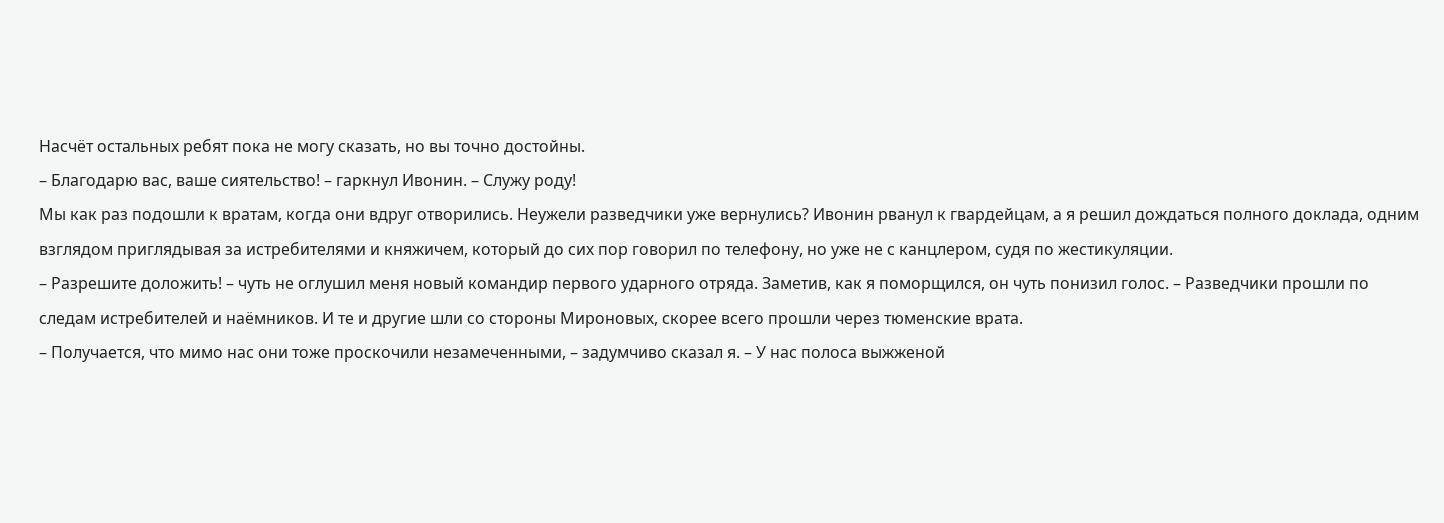Насчёт остальных ребят пока не могу сказать, но вы точно достойны.
– Благодарю вас, ваше сиятельство! – гаркнул Ивонин. – Служу роду!
Мы как раз подошли к вратам, когда они вдруг отворились. Неужели разведчики уже вернулись? Ивонин рванул к гвардейцам, а я решил дождаться полного доклада, одним взглядом приглядывая за истребителями и княжичем, который до сих пор говорил по телефону, но уже не с канцлером, судя по жестикуляции.
– Разрешите доложить! – чуть не оглушил меня новый командир первого ударного отряда. Заметив, как я поморщился, он чуть понизил голос. – Разведчики прошли по следам истребителей и наёмников. И те и другие шли со стороны Мироновых, скорее всего прошли через тюменские врата.
– Получается, что мимо нас они тоже проскочили незамеченными, – задумчиво сказал я. – У нас полоса выжженой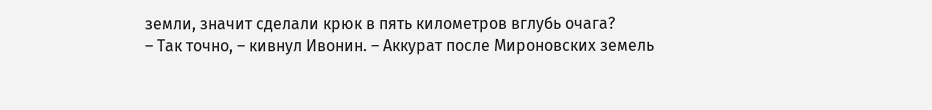земли, значит сделали крюк в пять километров вглубь очага?
– Так точно, – кивнул Ивонин. – Аккурат после Мироновских земель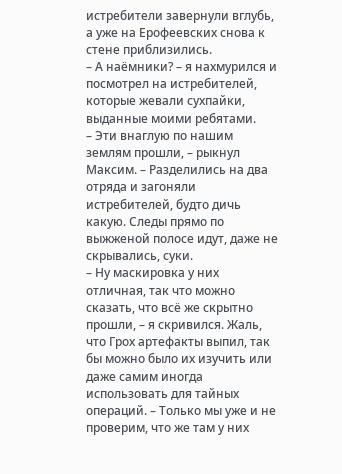истребители завернули вглубь, а уже на Ерофеевских снова к стене приблизились.
– А наёмники? – я нахмурился и посмотрел на истребителей, которые жевали сухпайки, выданные моими ребятами.
– Эти внаглую по нашим землям прошли, – рыкнул Максим. – Разделились на два отряда и загоняли истребителей, будто дичь какую. Следы прямо по выжженой полосе идут, даже не скрывались, суки.
– Ну маскировка у них отличная, так что можно сказать, что всё же скрытно прошли, – я скривился. Жаль, что Грох артефакты выпил, так бы можно было их изучить или даже самим иногда использовать для тайных операций. – Только мы уже и не проверим, что же там у них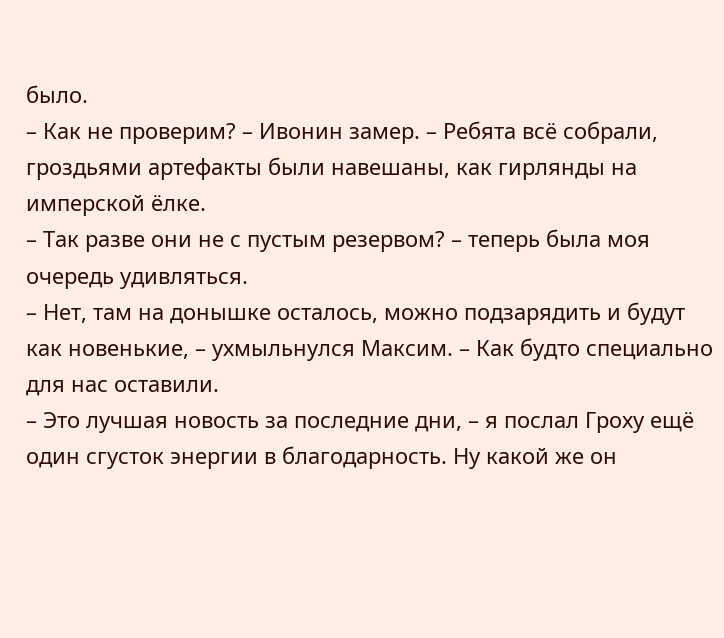было.
– Как не проверим? – Ивонин замер. – Ребята всё собрали, гроздьями артефакты были навешаны, как гирлянды на имперской ёлке.
– Так разве они не с пустым резервом? – теперь была моя очередь удивляться.
– Нет, там на донышке осталось, можно подзарядить и будут как новенькие, – ухмыльнулся Максим. – Как будто специально для нас оставили.
– Это лучшая новость за последние дни, – я послал Гроху ещё один сгусток энергии в благодарность. Ну какой же он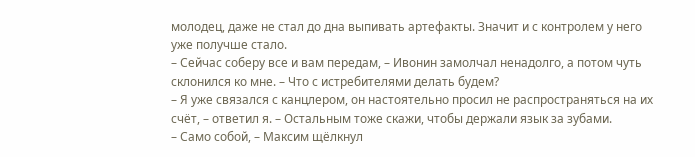молодец, даже не стал до дна выпивать артефакты. Значит и с контролем у него уже получше стало.
– Сейчас соберу все и вам передам, – Ивонин замолчал ненадолго, а потом чуть склонился ко мне. – Что с истребителями делать будем?
– Я уже связался с канцлером, он настоятельно просил не распространяться на их счёт, – ответил я. – Остальным тоже скажи, чтобы держали язык за зубами.
– Само собой, – Максим щёлкнул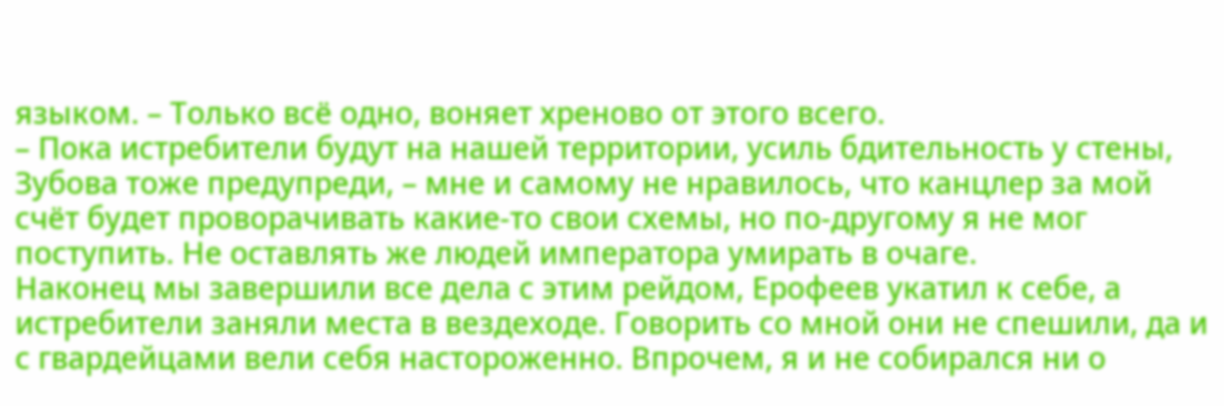языком. – Только всё одно, воняет хреново от этого всего.
– Пока истребители будут на нашей территории, усиль бдительность у стены, Зубова тоже предупреди, – мне и самому не нравилось, что канцлер за мой счёт будет проворачивать какие‑то свои схемы, но по‑другому я не мог поступить. Не оставлять же людей императора умирать в очаге.
Наконец мы завершили все дела с этим рейдом, Ерофеев укатил к себе, а истребители заняли места в вездеходе. Говорить со мной они не спешили, да и с гвардейцами вели себя настороженно. Впрочем, я и не собирался ни о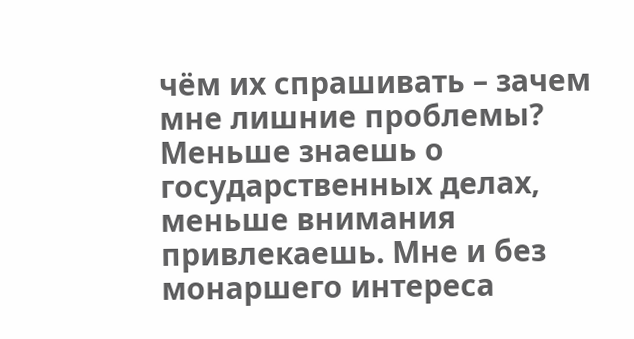чём их спрашивать – зачем мне лишние проблемы?
Меньше знаешь о государственных делах, меньше внимания привлекаешь. Мне и без монаршего интереса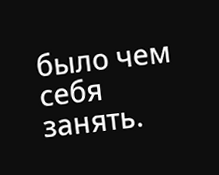было чем себя занять.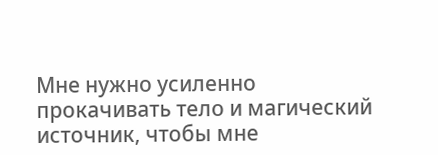Мне нужно усиленно прокачивать тело и магический источник, чтобы мне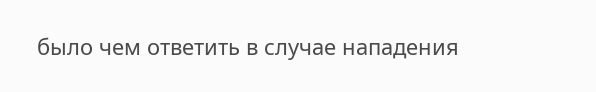было чем ответить в случае нападения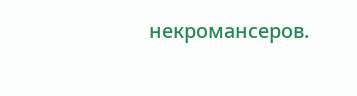некромансеров.